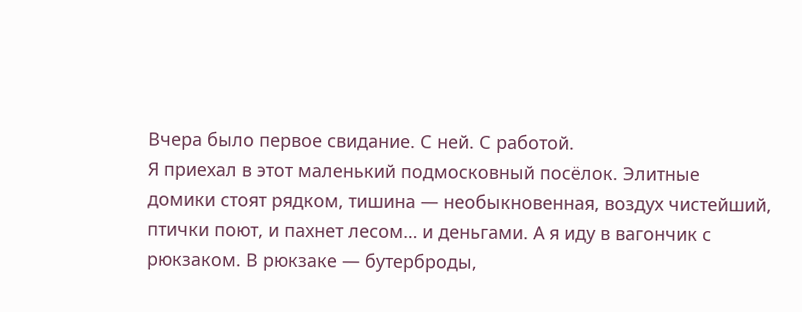Вчера было первое свидание. С ней. С работой.
Я приехал в этот маленький подмосковный посёлок. Элитные домики стоят рядком, тишина — необыкновенная, воздух чистейший, птички поют, и пахнет лесом… и деньгами. А я иду в вагончик с рюкзаком. В рюкзаке — бутерброды,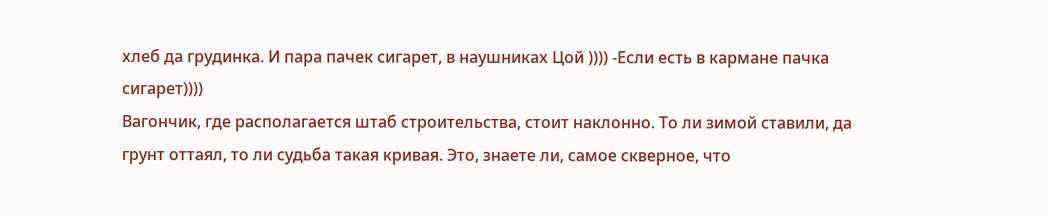хлеб да грудинка. И пара пачек сигарет, в наушниках Цой )))) -Если есть в кармане пачка сигарет))))
Вагончик, где располагается штаб строительства, стоит наклонно. То ли зимой ставили, да грунт оттаял, то ли судьба такая кривая. Это, знаете ли, самое скверное, что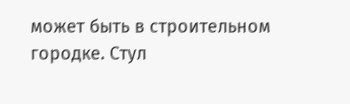может быть в строительном городке. Стул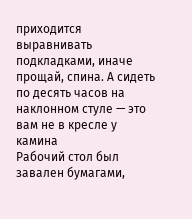приходится выравнивать подкладками, иначе прощай, спина. А сидеть по десять часов на наклонном стуле — это вам не в кресле у камина
Рабочий стол был завален бумагами,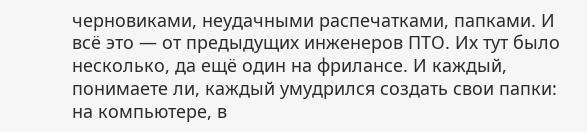черновиками, неудачными распечатками, папками. И всё это — от предыдущих инженеров ПТО. Их тут было несколько, да ещё один на фрилансе. И каждый, понимаете ли, каждый умудрился создать свои папки: на компьютере, в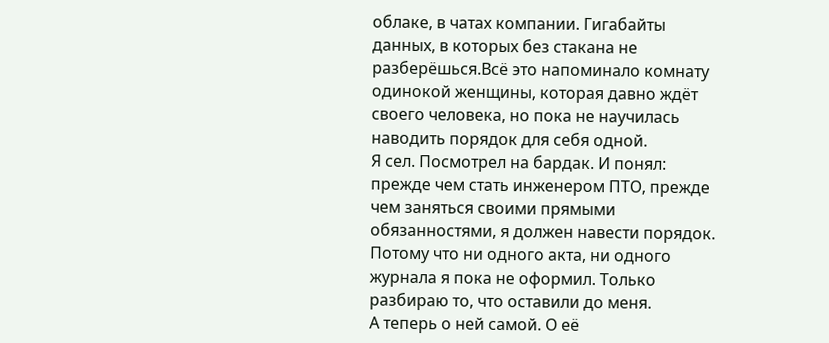облаке, в чатах компании. Гигабайты данных, в которых без стакана не разберёшься.Всё это напоминало комнату одинокой женщины, которая давно ждёт своего человека, но пока не научилась наводить порядок для себя одной.
Я сел. Посмотрел на бардак. И понял: прежде чем стать инженером ПТО, прежде чем заняться своими прямыми обязанностями, я должен навести порядок. Потому что ни одного акта, ни одного журнала я пока не оформил. Только разбираю то, что оставили до меня.
А теперь о ней самой. О её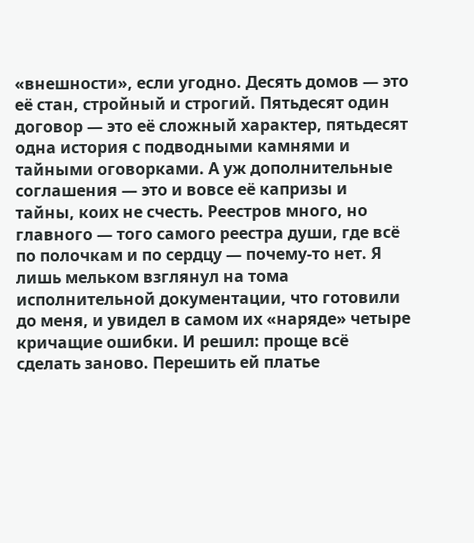«внешности», если угодно. Десять домов — это её стан, стройный и строгий. Пятьдесят один договор — это её сложный характер, пятьдесят одна история с подводными камнями и тайными оговорками. А уж дополнительные соглашения — это и вовсе её капризы и тайны, коих не счесть. Реестров много, но главного — того самого реестра души, где всё по полочкам и по сердцу — почему-то нет. Я лишь мельком взглянул на тома исполнительной документации, что готовили до меня, и увидел в самом их «наряде» четыре кричащие ошибки. И решил: проще всё сделать заново. Перешить ей платье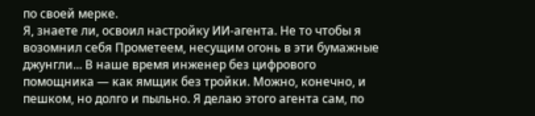по своей мерке.
Я, знаете ли, освоил настройку ИИ-агента. Не то чтобы я возомнил себя Прометеем, несущим огонь в эти бумажные джунгли... В наше время инженер без цифрового помощника — как ямщик без тройки. Можно, конечно, и пешком, но долго и пыльно. Я делаю этого агента сам, по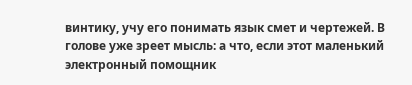винтику, учу его понимать язык смет и чертежей. В голове уже зреет мысль: а что, если этот маленький электронный помощник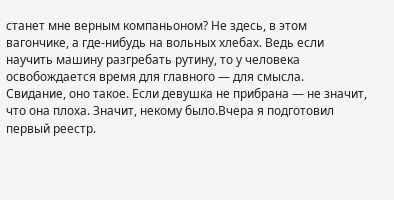станет мне верным компаньоном? Не здесь, в этом вагончике, а где-нибудь на вольных хлебах. Ведь если научить машину разгребать рутину, то у человека освобождается время для главного — для смысла.
Свидание, оно такое. Если девушка не прибрана — не значит, что она плоха. Значит, некому было.Вчера я подготовил первый реестр.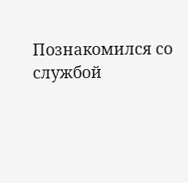Познакомился со службой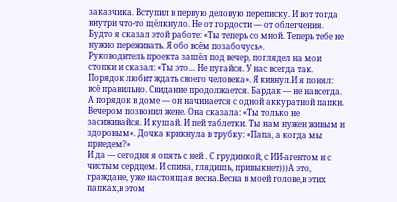заказчика. Вступил в первую деловую переписку. И вот тогда внутри что-то щёлкнуло. Не от гордости — от облегчения. Будто я сказал этой работе: «Ты теперь со мной. Теперь тебе не нужно переживать. Я обо всём позабочусь».
Руководитель проекта зашёл под вечер, поглядел на мои стопки и сказал: «Ты это… Не пугайся. У нас всегда так. Порядок любит ждать своего человека». Я кивнул.И я понял: всё правильно. Свидание продолжается. Бардак — не навсегда. А порядок в доме — он начинается с одной аккуратной папки.
Вечером позвонил жене. Она сказала: «Ты только не засиживайся. И кушай. И пей таблетки. Ты нам нужен живым и здоровым». Дочка крикнула в трубку: «Папа, а когда мы приедем?»
И да — сегодня я опять с ней . С грудинкой, с ИИ-агентом и с чистым сердцем. И спина, глядишь, привыкнет)))А это, граждане, уже настоящая весна.Весна в моей голове,в этих папках,в этом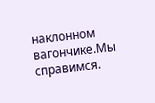наклонном вагончике.Мы справимся.